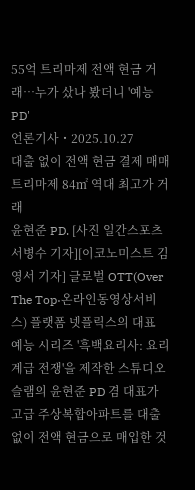55억 트리마제 전액 현금 거래…누가 샀나 봤더니 '예능 PD'
언론기사・2025.10.27
대출 없이 전액 현금 결제 매매
트리마제 84㎡ 역대 최고가 거래
윤현준 PD. [사진 일간스포츠 서병수 기자][이코노미스트 김영서 기자] 글로벌 OTT(Over The Top·온라인동영상서비스) 플랫폼 넷플릭스의 대표 예능 시리즈 '흑백요리사: 요리 계급 전쟁'을 제작한 스튜디오 슬램의 윤현준 PD 겸 대표가 고급 주상복합아파트를 대출 없이 전액 현금으로 매입한 것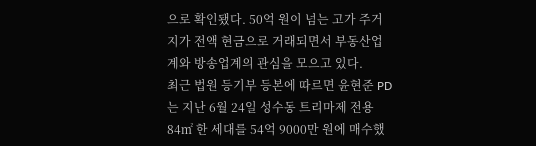으로 확인됐다. 50억 원이 넘는 고가 주거지가 전액 현금으로 거래되면서 부동산업계와 방송업계의 관심을 모으고 있다.
최근 법원 등기부 등본에 따르면 윤현준 PD는 지난 6월 24일 성수동 트리마제 전용 84㎡ 한 세대를 54억 9000만 원에 매수했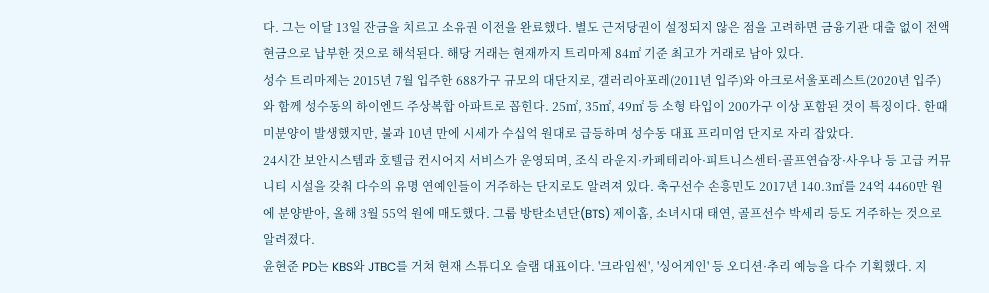다. 그는 이달 13일 잔금을 치르고 소유권 이전을 완료했다. 별도 근저당권이 설정되지 않은 점을 고려하면 금융기관 대출 없이 전액 현금으로 납부한 것으로 해석된다. 해당 거래는 현재까지 트리마제 84㎡ 기준 최고가 거래로 남아 있다.
성수 트리마제는 2015년 7월 입주한 688가구 규모의 대단지로, 갤러리아포레(2011년 입주)와 아크로서울포레스트(2020년 입주)와 함께 성수동의 하이엔드 주상복합 아파트로 꼽힌다. 25㎡, 35㎡, 49㎡ 등 소형 타입이 200가구 이상 포함된 것이 특징이다. 한때 미분양이 발생했지만, 불과 10년 만에 시세가 수십억 원대로 급등하며 성수동 대표 프리미엄 단지로 자리 잡았다.
24시간 보안시스템과 호텔급 컨시어지 서비스가 운영되며, 조식 라운지·카페테리아·피트니스센터·골프연습장·사우나 등 고급 커뮤니티 시설을 갖춰 다수의 유명 연예인들이 거주하는 단지로도 알려져 있다. 축구선수 손흥민도 2017년 140.3㎡를 24억 4460만 원에 분양받아, 올해 3월 55억 원에 매도했다. 그룹 방탄소년단(BTS) 제이홉, 소녀시대 태연, 골프선수 박세리 등도 거주하는 것으로 알려졌다.
윤현준 PD는 KBS와 JTBC를 거쳐 현재 스튜디오 슬램 대표이다. '크라임씬', '싱어게인' 등 오디션·추리 예능을 다수 기획했다. 지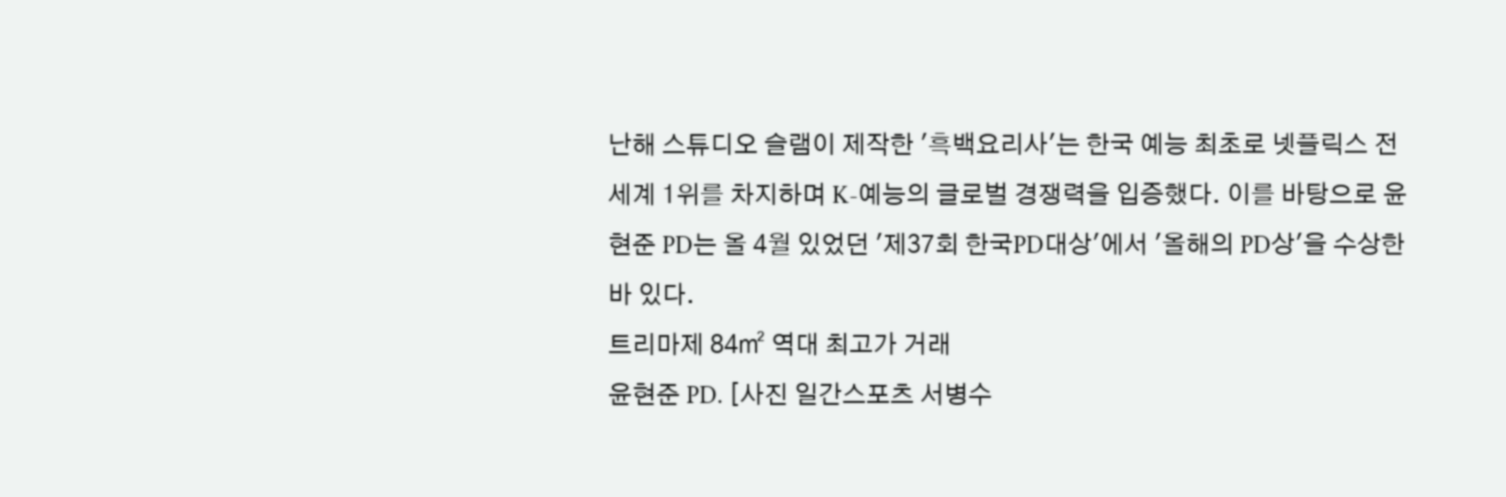난해 스튜디오 슬램이 제작한 '흑백요리사'는 한국 예능 최초로 넷플릭스 전 세계 1위를 차지하며 K-예능의 글로벌 경쟁력을 입증했다. 이를 바탕으로 윤현준 PD는 올 4월 있었던 '제37회 한국PD대상'에서 '올해의 PD상'을 수상한 바 있다.
트리마제 84㎡ 역대 최고가 거래
윤현준 PD. [사진 일간스포츠 서병수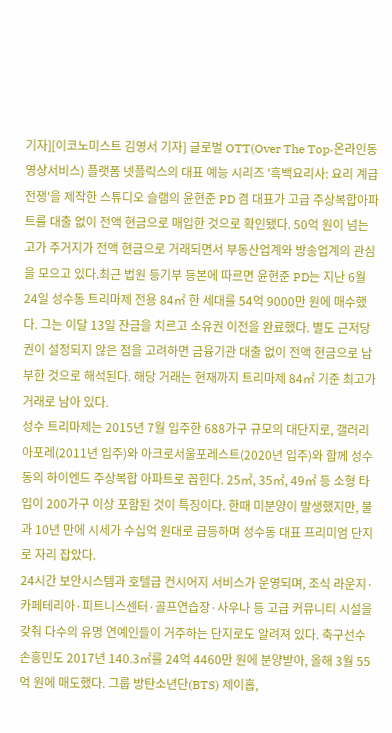기자][이코노미스트 김영서 기자] 글로벌 OTT(Over The Top·온라인동영상서비스) 플랫폼 넷플릭스의 대표 예능 시리즈 '흑백요리사: 요리 계급 전쟁'을 제작한 스튜디오 슬램의 윤현준 PD 겸 대표가 고급 주상복합아파트를 대출 없이 전액 현금으로 매입한 것으로 확인됐다. 50억 원이 넘는 고가 주거지가 전액 현금으로 거래되면서 부동산업계와 방송업계의 관심을 모으고 있다.최근 법원 등기부 등본에 따르면 윤현준 PD는 지난 6월 24일 성수동 트리마제 전용 84㎡ 한 세대를 54억 9000만 원에 매수했다. 그는 이달 13일 잔금을 치르고 소유권 이전을 완료했다. 별도 근저당권이 설정되지 않은 점을 고려하면 금융기관 대출 없이 전액 현금으로 납부한 것으로 해석된다. 해당 거래는 현재까지 트리마제 84㎡ 기준 최고가 거래로 남아 있다.
성수 트리마제는 2015년 7월 입주한 688가구 규모의 대단지로, 갤러리아포레(2011년 입주)와 아크로서울포레스트(2020년 입주)와 함께 성수동의 하이엔드 주상복합 아파트로 꼽힌다. 25㎡, 35㎡, 49㎡ 등 소형 타입이 200가구 이상 포함된 것이 특징이다. 한때 미분양이 발생했지만, 불과 10년 만에 시세가 수십억 원대로 급등하며 성수동 대표 프리미엄 단지로 자리 잡았다.
24시간 보안시스템과 호텔급 컨시어지 서비스가 운영되며, 조식 라운지·카페테리아·피트니스센터·골프연습장·사우나 등 고급 커뮤니티 시설을 갖춰 다수의 유명 연예인들이 거주하는 단지로도 알려져 있다. 축구선수 손흥민도 2017년 140.3㎡를 24억 4460만 원에 분양받아, 올해 3월 55억 원에 매도했다. 그룹 방탄소년단(BTS) 제이홉,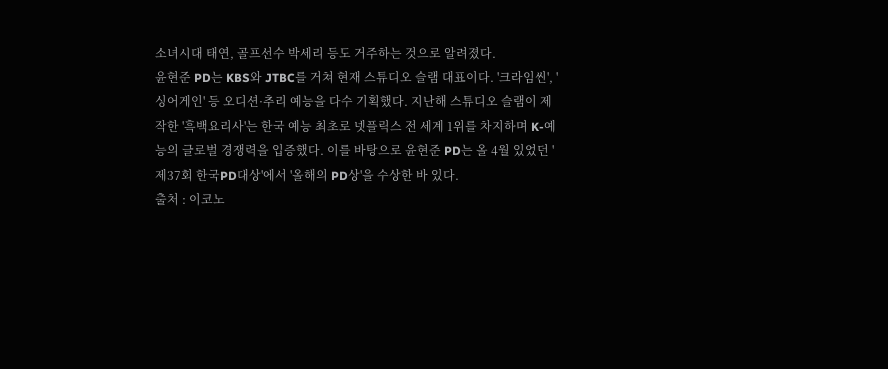소녀시대 태연, 골프선수 박세리 등도 거주하는 것으로 알려졌다.
윤현준 PD는 KBS와 JTBC를 거쳐 현재 스튜디오 슬램 대표이다. '크라임씬', '싱어게인' 등 오디션·추리 예능을 다수 기획했다. 지난해 스튜디오 슬램이 제작한 '흑백요리사'는 한국 예능 최초로 넷플릭스 전 세계 1위를 차지하며 K-예능의 글로벌 경쟁력을 입증했다. 이를 바탕으로 윤현준 PD는 올 4월 있었던 '제37회 한국PD대상'에서 '올해의 PD상'을 수상한 바 있다.
출처 : 이코노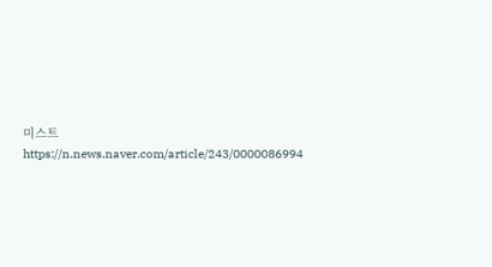미스트 https://n.news.naver.com/article/243/0000086994